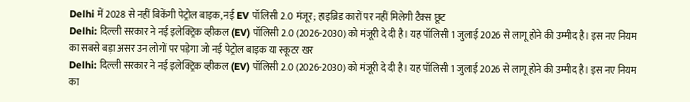Delhi में 2028 से नहीं बिकेंगी पेट्रोल बाइक, नई EV पॉलिसी 2.0 मंजूर; हाइब्रिड कारों पर नहीं मिलेगी टैक्स छूट
Delhi: दिल्ली सरकार ने नई इलेक्ट्रिक व्हीकल (EV) पॉलिसी 2.0 (2026-2030) को मंजूरी दे दी है। यह पॉलिसी 1 जुलाई 2026 से लागू होने की उम्मीद है। इस नए नियम का सबसे बड़ा असर उन लोगों पर पड़ेगा जो नई पेट्रोल बाइक या स्कूटर खर
Delhi: दिल्ली सरकार ने नई इलेक्ट्रिक व्हीकल (EV) पॉलिसी 2.0 (2026-2030) को मंजूरी दे दी है। यह पॉलिसी 1 जुलाई 2026 से लागू होने की उम्मीद है। इस नए नियम का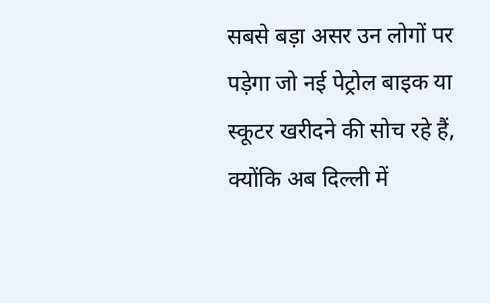सबसे बड़ा असर उन लोगों पर पड़ेगा जो नई पेट्रोल बाइक या स्कूटर खरीदने की सोच रहे हैं, क्योंकि अब दिल्ली में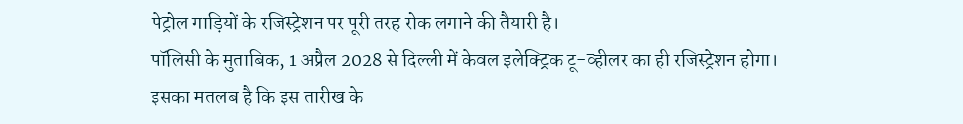पेट्रोल गाड़ियों के रजिस्ट्रेशन पर पूरी तरह रोक लगाने की तैयारी है।
पॉलिसी के मुताबिक, 1 अप्रैल 2028 से दिल्ली में केवल इलेक्ट्रिक टू-व्हीलर का ही रजिस्ट्रेशन होगा। इसका मतलब है कि इस तारीख के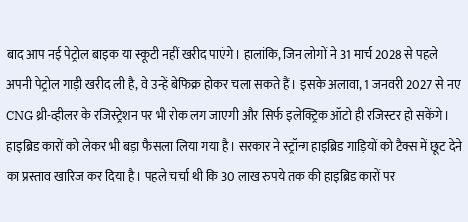बाद आप नई पेट्रोल बाइक या स्कूटी नहीं खरीद पाएंगे। हालांकि, जिन लोगों ने 31 मार्च 2028 से पहले अपनी पेट्रोल गाड़ी खरीद ली है, वे उन्हें बेफिक्र होकर चला सकते हैं। इसके अलावा, 1 जनवरी 2027 से नए CNG थ्री-व्हीलर के रजिस्ट्रेशन पर भी रोक लग जाएगी और सिर्फ इलेक्ट्रिक ऑटो ही रजिस्टर हो सकेंगे।
हाइब्रिड कारों को लेकर भी बड़ा फैसला लिया गया है। सरकार ने स्ट्रॉन्ग हाइब्रिड गाड़ियों को टैक्स में छूट देने का प्रस्ताव खारिज कर दिया है। पहले चर्चा थी कि 30 लाख रुपये तक की हाइब्रिड कारों पर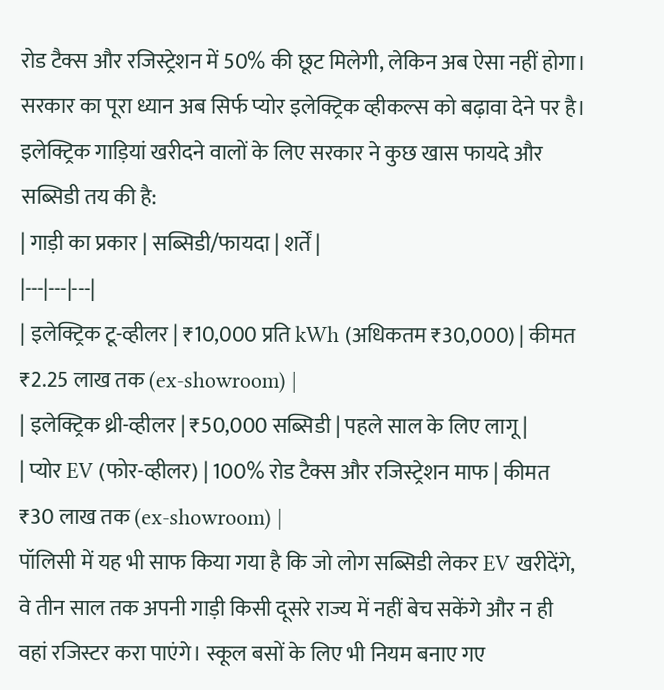रोड टैक्स और रजिस्ट्रेशन में 50% की छूट मिलेगी, लेकिन अब ऐसा नहीं होगा। सरकार का पूरा ध्यान अब सिर्फ प्योर इलेक्ट्रिक व्हीकल्स को बढ़ावा देने पर है।
इलेक्ट्रिक गाड़ियां खरीदने वालों के लिए सरकार ने कुछ खास फायदे और सब्सिडी तय की है:
| गाड़ी का प्रकार | सब्सिडी/फायदा | शर्तें |
|---|---|---|
| इलेक्ट्रिक टू-व्हीलर | ₹10,000 प्रति kWh (अधिकतम ₹30,000) | कीमत ₹2.25 लाख तक (ex-showroom) |
| इलेक्ट्रिक थ्री-व्हीलर | ₹50,000 सब्सिडी | पहले साल के लिए लागू |
| प्योर EV (फोर-व्हीलर) | 100% रोड टैक्स और रजिस्ट्रेशन माफ | कीमत ₹30 लाख तक (ex-showroom) |
पॉलिसी में यह भी साफ किया गया है कि जो लोग सब्सिडी लेकर EV खरीदेंगे, वे तीन साल तक अपनी गाड़ी किसी दूसरे राज्य में नहीं बेच सकेंगे और न ही वहां रजिस्टर करा पाएंगे। स्कूल बसों के लिए भी नियम बनाए गए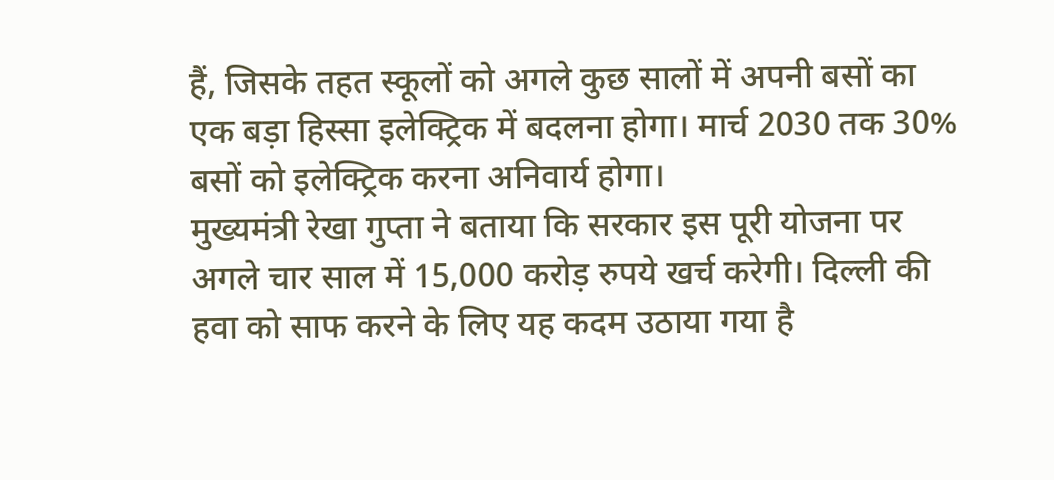हैं, जिसके तहत स्कूलों को अगले कुछ सालों में अपनी बसों का एक बड़ा हिस्सा इलेक्ट्रिक में बदलना होगा। मार्च 2030 तक 30% बसों को इलेक्ट्रिक करना अनिवार्य होगा।
मुख्यमंत्री रेखा गुप्ता ने बताया कि सरकार इस पूरी योजना पर अगले चार साल में 15,000 करोड़ रुपये खर्च करेगी। दिल्ली की हवा को साफ करने के लिए यह कदम उठाया गया है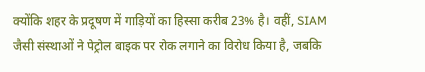क्योंकि शहर के प्रदूषण में गाड़ियों का हिस्सा करीब 23% है। वहीं, SIAM जैसी संस्थाओं ने पेट्रोल बाइक पर रोक लगाने का विरोध किया है, जबकि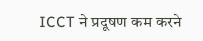ICCT ने प्रदूषण कम करने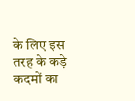के लिए इस तरह के कड़े कदमों का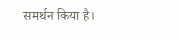समर्थन किया है।